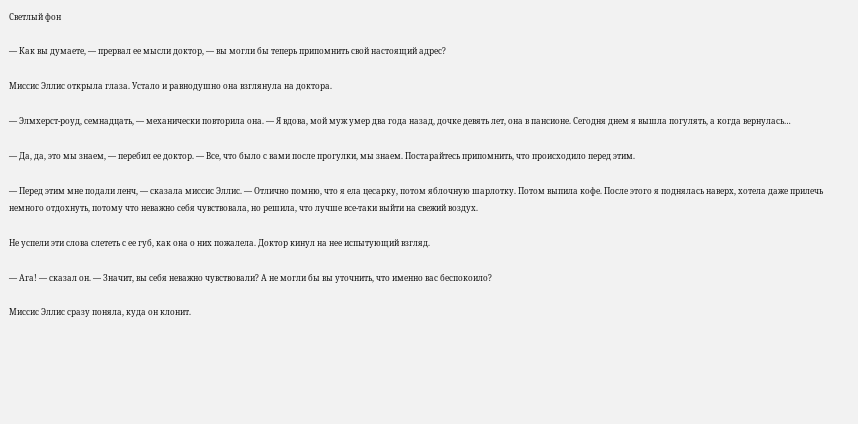Светлый фон

— Как вы думаете, — прервал ее мысли доктор, — вы могли бы теперь припомнить свой настоящий адрес?

Миссис Эллис открыла глаза. Устало и равнодушно она взглянула на доктора.

— Элмхерст-роуд, семнадцать, — механически повторила она. — Я вдова, мой муж умер два года назад, дочке девять лет, она в пансионе. Сегодня днем я вышла погулять, а когда вернулась…

— Да, да, это мы знаем, — перебил ее доктор. — Все, что было с вами после прогулки, мы знаем. Постарайтесь припомнить, что происходило перед этим.

— Перед этим мне подали ленч, — сказала миссис Эллис. — Отлично помню, что я ела цесарку, потом яблочную шарлотку. Потом выпила кофе. После этого я поднялась наверх, хотела даже прилечь немного отдохнуть, потому что неважно себя чувствовала, но решила, что лучше все-таки выйти на свежий воздух.

Не успели эти слова слететь с ее губ, как она о них пожалела. Доктор кинул на нее испытующий взгляд.

— Ага! — сказал он. — Значит, вы себя неважно чувствовали? А не могли бы вы уточнить, что именно вас беспокоило?

Миссис Эллис сразу поняла, куда он клонит.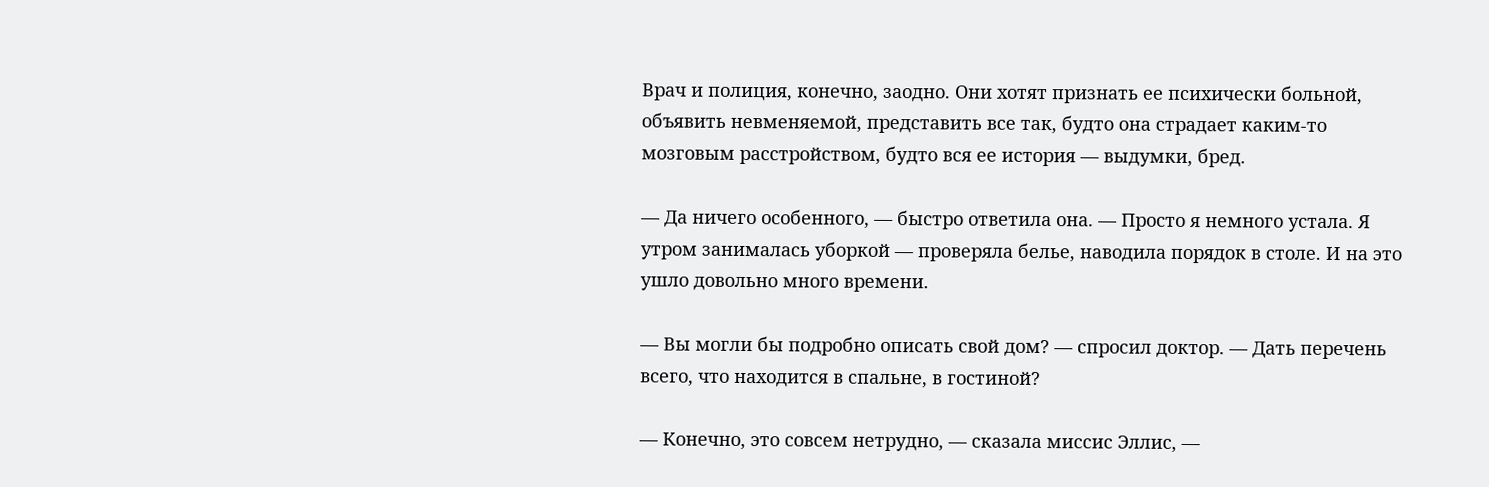Врач и полиция, конечно, заодно. Они хотят признать ее психически больной, объявить невменяемой, представить все так, будто она страдает каким-то мозговым расстройством, будто вся ее история — выдумки, бред.

— Да ничего особенного, — быстро ответила она. — Просто я немного устала. Я утром занималась уборкой — проверяла белье, наводила порядок в столе. И на это ушло довольно много времени.

— Вы могли бы подробно описать свой дом? — спросил доктор. — Дать перечень всего, что находится в спальне, в гостиной?

— Конечно, это совсем нетрудно, — сказала миссис Эллис, —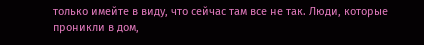только имейте в виду, что сейчас там все не так. Люди, которые проникли в дом,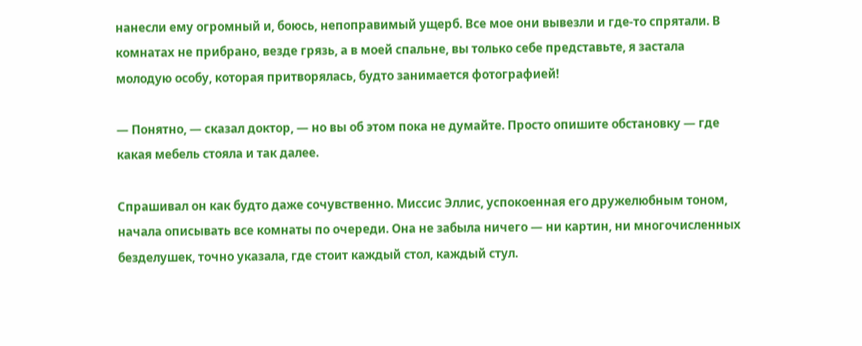нанесли ему огромный и, боюсь, непоправимый ущерб. Все мое они вывезли и где-то спрятали. В комнатах не прибрано, везде грязь, а в моей спальне, вы только себе представьте, я застала молодую особу, которая притворялась, будто занимается фотографией!

— Понятно, — сказал доктор, — но вы об этом пока не думайте. Просто опишите обстановку — где какая мебель стояла и так далее.

Спрашивал он как будто даже сочувственно. Миссис Эллис, успокоенная его дружелюбным тоном, начала описывать все комнаты по очереди. Она не забыла ничего — ни картин, ни многочисленных безделушек, точно указала, где стоит каждый стол, каждый стул.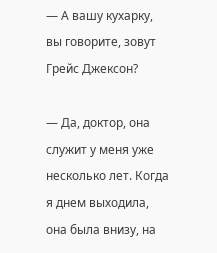— А вашу кухарку, вы говорите, зовут Грейс Джексон?

— Да, доктор, она служит у меня уже несколько лет. Когда я днем выходила, она была внизу, на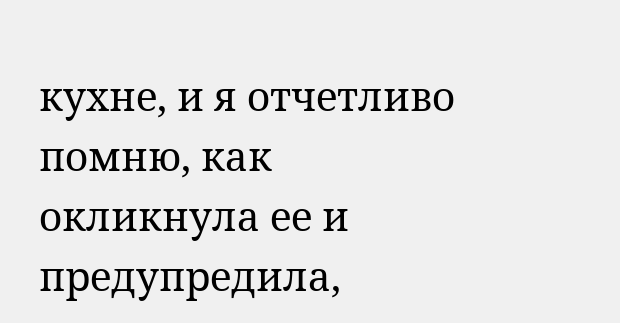кухне, и я отчетливо помню, как окликнула ее и предупредила,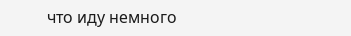что иду немного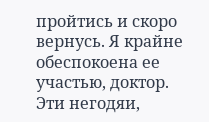пройтись и скоро вернусь. Я крайне обеспокоена ее участью, доктор. Эти негодяи,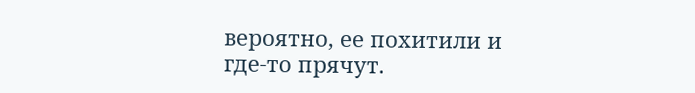вероятно, ее похитили и где-то прячут.